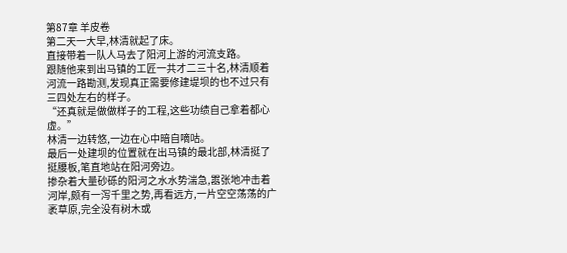第87章 羊皮卷
第二天一大早,林清就起了床。
直接带着一队人马去了阳河上游的河流支路。
跟随他来到出马镇的工匠一共才二三十名,林清顺着河流一路勘测,发现真正需要修建堤坝的也不过只有三四处左右的样子。
“还真就是做做样子的工程,这些功绩自己拿着都心虚。”
林清一边转悠,一边在心中暗自嘀咕。
最后一处建坝的位置就在出马镇的最北部,林清挺了挺腰板,笔直地站在阳河旁边。
掺杂着大量砂砾的阳河之水水势湍急,嚣张地冲击着河岸,颇有一泻千里之势,再看远方,一片空空荡荡的广袤草原,完全没有树木或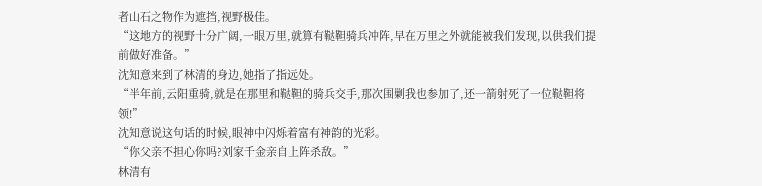者山石之物作为遮挡,视野极佳。
“这地方的视野十分广阔,一眼万里,就算有鞑靼骑兵冲阵,早在万里之外就能被我们发现,以供我们提前做好准备。”
沈知意来到了林清的身边,她指了指远处。
“半年前,云阳重骑,就是在那里和鞑靼的骑兵交手,那次围剿我也参加了,还一箭射死了一位鞑靼将领!”
沈知意说这句话的时候,眼神中闪烁着富有神韵的光彩。
“你父亲不担心你吗?刘家千金亲自上阵杀敌。”
林清有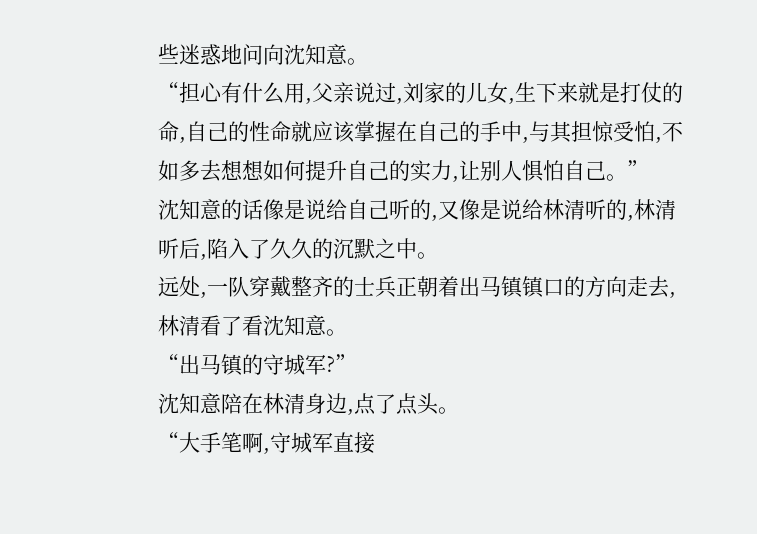些迷惑地问向沈知意。
“担心有什么用,父亲说过,刘家的儿女,生下来就是打仗的命,自己的性命就应该掌握在自己的手中,与其担惊受怕,不如多去想想如何提升自己的实力,让别人惧怕自己。”
沈知意的话像是说给自己听的,又像是说给林清听的,林清听后,陷入了久久的沉默之中。
远处,一队穿戴整齐的士兵正朝着出马镇镇口的方向走去,林清看了看沈知意。
“出马镇的守城军?”
沈知意陪在林清身边,点了点头。
“大手笔啊,守城军直接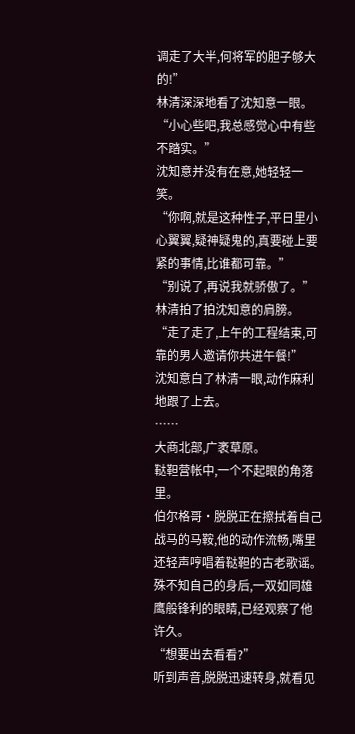调走了大半,何将军的胆子够大的!”
林清深深地看了沈知意一眼。
“小心些吧,我总感觉心中有些不踏实。”
沈知意并没有在意,她轻轻一笑。
“你啊,就是这种性子,平日里小心翼翼,疑神疑鬼的,真要碰上要紧的事情,比谁都可靠。”
“别说了,再说我就骄傲了。”
林清拍了拍沈知意的肩膀。
“走了走了,上午的工程结束,可靠的男人邀请你共进午餐!”
沈知意白了林清一眼,动作麻利地跟了上去。
……
大商北部,广袤草原。
鞑靼营帐中,一个不起眼的角落里。
伯尔格哥·脱脱正在擦拭着自己战马的马鞍,他的动作流畅,嘴里还轻声哼唱着鞑靼的古老歌谣。
殊不知自己的身后,一双如同雄鹰般锋利的眼睛,已经观察了他许久。
“想要出去看看?”
听到声音,脱脱迅速转身,就看见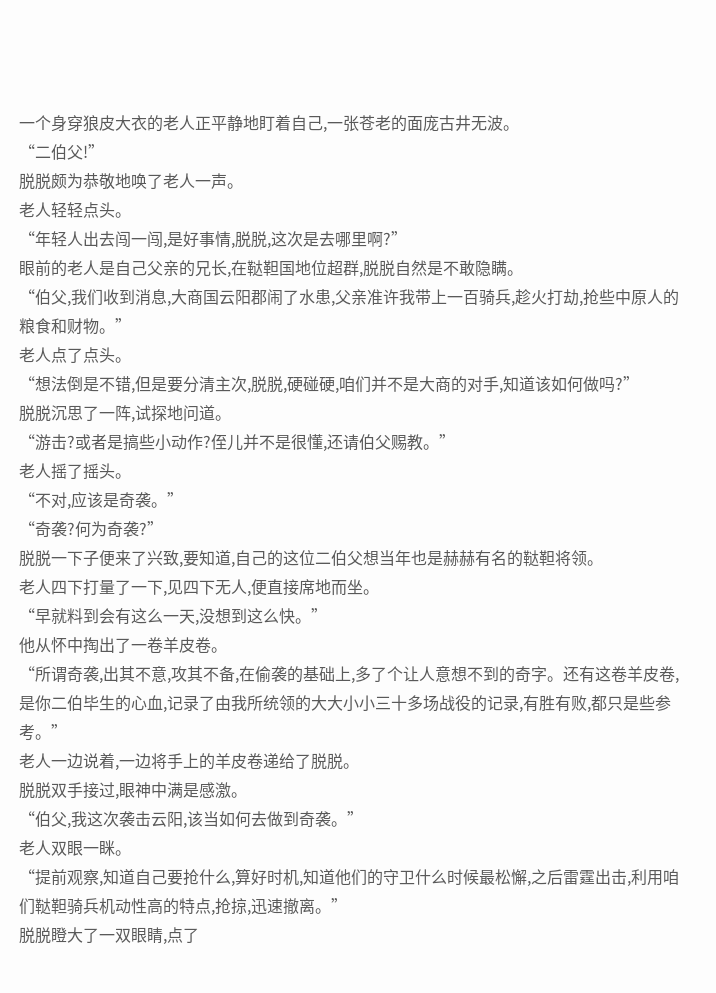一个身穿狼皮大衣的老人正平静地盯着自己,一张苍老的面庞古井无波。
“二伯父!”
脱脱颇为恭敬地唤了老人一声。
老人轻轻点头。
“年轻人出去闯一闯,是好事情,脱脱,这次是去哪里啊?”
眼前的老人是自己父亲的兄长,在鞑靼国地位超群,脱脱自然是不敢隐瞒。
“伯父,我们收到消息,大商国云阳郡闹了水患,父亲准许我带上一百骑兵,趁火打劫,抢些中原人的粮食和财物。”
老人点了点头。
“想法倒是不错,但是要分清主次,脱脱,硬碰硬,咱们并不是大商的对手,知道该如何做吗?”
脱脱沉思了一阵,试探地问道。
“游击?或者是搞些小动作?侄儿并不是很懂,还请伯父赐教。”
老人摇了摇头。
“不对,应该是奇袭。”
“奇袭?何为奇袭?”
脱脱一下子便来了兴致,要知道,自己的这位二伯父想当年也是赫赫有名的鞑靼将领。
老人四下打量了一下,见四下无人,便直接席地而坐。
“早就料到会有这么一天,没想到这么快。”
他从怀中掏出了一卷羊皮卷。
“所谓奇袭,出其不意,攻其不备,在偷袭的基础上,多了个让人意想不到的奇字。还有这卷羊皮卷,是你二伯毕生的心血,记录了由我所统领的大大小小三十多场战役的记录,有胜有败,都只是些参考。”
老人一边说着,一边将手上的羊皮卷递给了脱脱。
脱脱双手接过,眼神中满是感激。
“伯父,我这次袭击云阳,该当如何去做到奇袭。”
老人双眼一眯。
“提前观察,知道自己要抢什么,算好时机,知道他们的守卫什么时候最松懈,之后雷霆出击,利用咱们鞑靼骑兵机动性高的特点,抢掠,迅速撤离。”
脱脱瞪大了一双眼睛,点了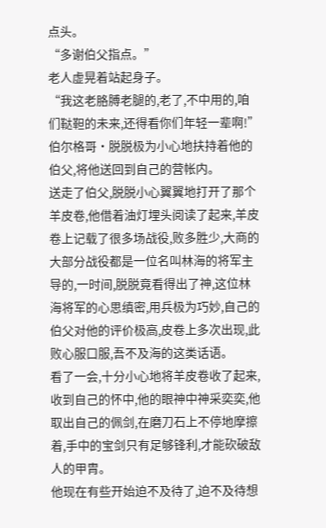点头。
“多谢伯父指点。”
老人虚晃着站起身子。
“我这老胳膊老腿的,老了,不中用的,咱们鞑靼的未来,还得看你们年轻一辈啊!”
伯尔格哥·脱脱极为小心地扶持着他的伯父,将他送回到自己的营帐内。
送走了伯父,脱脱小心翼翼地打开了那个羊皮卷,他借着油灯埋头阅读了起来,羊皮卷上记载了很多场战役,败多胜少,大商的大部分战役都是一位名叫林海的将军主导的,一时间,脱脱竟看得出了神,这位林海将军的心思缜密,用兵极为巧妙,自己的伯父对他的评价极高,皮卷上多次出现,此败心服口服,吾不及海的这类话语。
看了一会,十分小心地将羊皮卷收了起来,收到自己的怀中,他的眼神中神采奕奕,他取出自己的佩剑,在磨刀石上不停地摩擦着,手中的宝剑只有足够锋利,才能砍破敌人的甲胄。
他现在有些开始迫不及待了,迫不及待想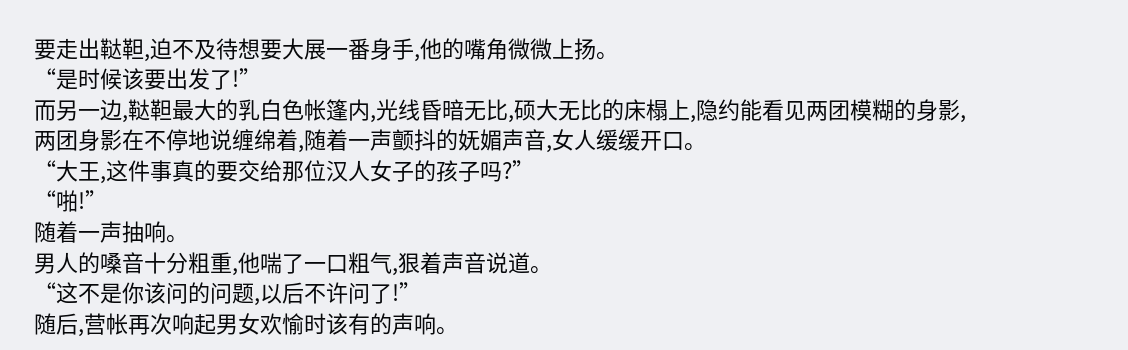要走出鞑靼,迫不及待想要大展一番身手,他的嘴角微微上扬。
“是时候该要出发了!”
而另一边,鞑靼最大的乳白色帐篷内,光线昏暗无比,硕大无比的床榻上,隐约能看见两团模糊的身影,两团身影在不停地说缠绵着,随着一声颤抖的妩媚声音,女人缓缓开口。
“大王,这件事真的要交给那位汉人女子的孩子吗?”
“啪!”
随着一声抽响。
男人的嗓音十分粗重,他喘了一口粗气,狠着声音说道。
“这不是你该问的问题,以后不许问了!”
随后,营帐再次响起男女欢愉时该有的声响。